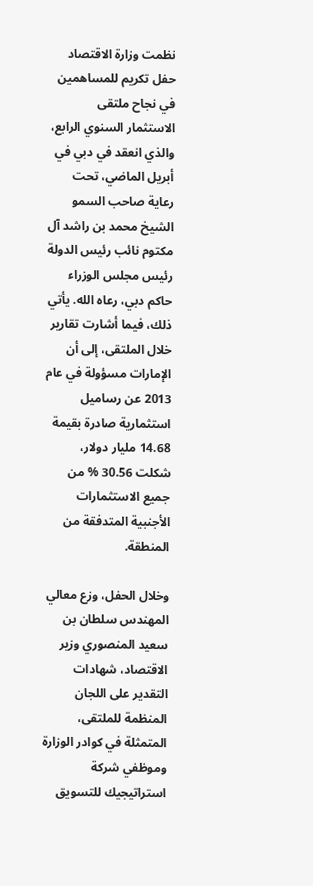نظمت وزارة الاقتصاد حفل تكريم للمساهمين في نجاح ملتقى الاستثمار السنوي الرابع، والذي انعقد في دبي في أبريل الماضي، تحت رعاية صاحب السمو الشيخ محمد بن راشد آل مكتوم نائب رئيس الدولة رئيس مجلس الوزراء حاكم دبي، رعاه الله. يأتي ذلك، فيما أشارت تقارير خلال الملتقى، إلى أن الإمارات مسؤولة في عام 2013 عن رساميل استثمارية صادرة بقيمة 14.68 مليار دولار، شكلت 30.56 % من جميع الاستثمارات الأجنبية المتدفقة من المنطقة.

وخلال الحفل، وزع معالي المهندس سلطان بن سعيد المنصوري وزير الاقتصاد، شهادات التقدير على اللجان المنظمة للملتقى، المتمثلة في كوادر الوزارة وموظفي شركة استراتيجيك للتسويق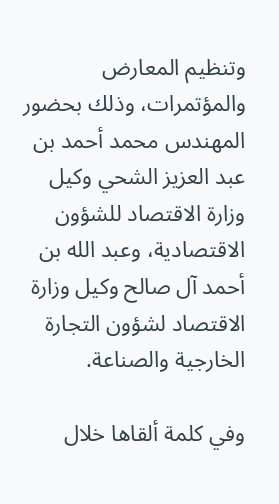وتنظيم المعارض والمؤتمرات، وذلك بحضور المهندس محمد أحمد بن عبد العزيز الشحي وكيل وزارة الاقتصاد للشؤون الاقتصادية، وعبد الله بن أحمد آل صالح وكيل وزارة الاقتصاد لشؤون التجارة الخارجية والصناعة.

وفي كلمة ألقاها خلال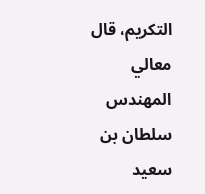التكريم، قال معالي المهندس سلطان بن سعيد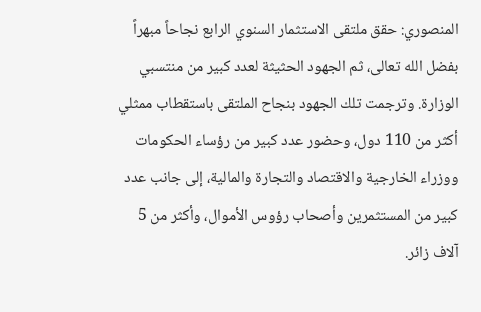المنصوري: حقق ملتقى الاستثمار السنوي الرابع نجاحاً مبهراً بفضل الله تعالى، ثم الجهود الحثيثة لعدد كبير من منتسبي الوزارة. وترجمت تلك الجهود بنجاح الملتقى باستقطاب ممثلي أكثر من 110 دول، وحضور عدد كبير من رؤساء الحكومات ووزراء الخارجية والاقتصاد والتجارة والمالية، إلى جانب عدد كبير من المستثمرين وأصحاب رؤوس الأموال، وأكثر من 5 آلاف زائر.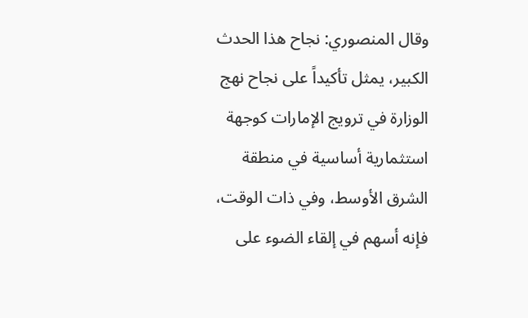وقال المنصوري: نجاح هذا الحدث الكبير، يمثل تأكيداً على نجاح نهج الوزارة في ترويج الإمارات كوجهة استثمارية أساسية في منطقة الشرق الأوسط، وفي ذات الوقت، فإنه أسهم في إلقاء الضوء على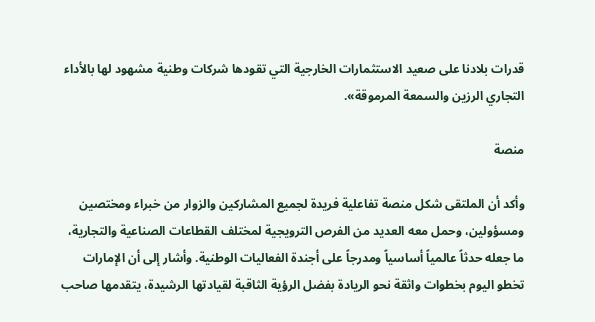قدرات بلادنا على صعيد الاستثمارات الخارجية التي تقودها شركات وطنية مشهود لها بالأداء التجاري الرزين والسمعة المرموقة».

منصة

وأكد أن الملتقى شكل منصة تفاعلية فريدة لجميع المشاركين والزوار من خبراء ومختصين ومسؤولين، وحمل معه العديد من الفرص الترويجية لمختلف القطاعات الصناعية والتجارية، ما جعله حدثاً عالمياً أساسياً ومدرجاً على أجندة الفعاليات الوطنية. وأشار إلى أن الإمارات تخطو اليوم بخطوات واثقة نحو الريادة بفضل الرؤية الثاقبة لقيادتها الرشيدة، يتقدمها صاحب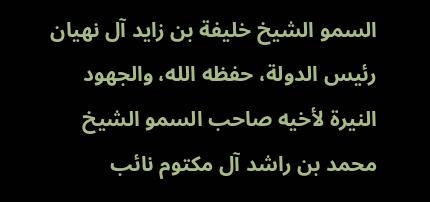السمو الشيخ خليفة بن زايد آل نهيان رئيس الدولة، حفظه الله، والجهود النيرة لأخيه صاحب السمو الشيخ محمد بن راشد آل مكتوم نائب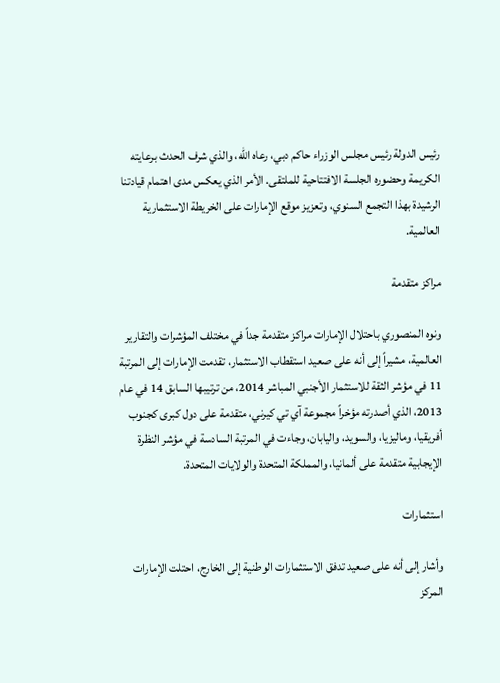رئيس الدولة رئيس مجلس الوزراء حاكم دبي، رعاه الله، والذي شرف الحدث برعايته الكريمة وحضوره الجلسة الافتتاحية للملتقى. الأمر الذي يعكس مدى اهتمام قيادتنا الرشيدة بهذا التجمع السنوي، وتعزيز موقع الإمارات على الخريطة الاستثمارية العالمية.

مراكز متقدمة

ونوه المنصوري باحتلال الإمارات مراكز متقدمة جداً في مختلف المؤشرات والتقارير العالمية، مشيراً إلى أنه على صعيد استقطاب الاستثمار، تقدمت الإمارات إلى المرتبة 11 في مؤشر الثقة للاستثمار الأجنبي المباشر 2014، من ترتيبها السابق 14 في عام 2013، الذي أصدرته مؤخراً مجموعة آي تي كيرني، متقدمة على دول كبرى كجنوب أفريقيا، وماليزيا، والسويد، واليابان، وجاءت في المرتبة السادسة في مؤشر النظرة الإيجابية متقدمة على ألمانيا، والمملكة المتحدة والولايات المتحدة.

استثمارات

وأشار إلى أنه على صعيد تدفق الاستثمارات الوطنية إلى الخارج، احتلت الإمارات المركز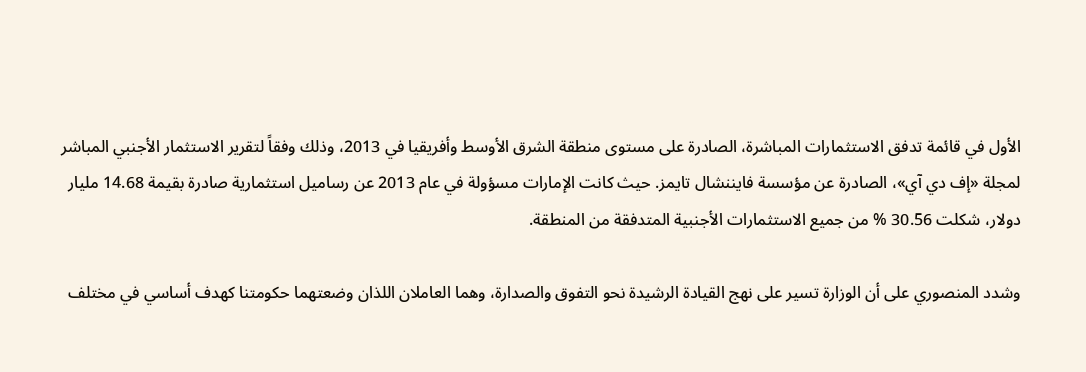الأول في قائمة تدفق الاستثمارات المباشرة، الصادرة على مستوى منطقة الشرق الأوسط وأفريقيا في 2013، وذلك وفقاً لتقرير الاستثمار الأجنبي المباشر لمجلة «إف دي آي»، الصادرة عن مؤسسة فايننشال تايمز. حيث كانت الإمارات مسؤولة في عام 2013 عن رساميل استثمارية صادرة بقيمة 14.68 مليار دولار، شكلت 30.56 % من جميع الاستثمارات الأجنبية المتدفقة من المنطقة.

وشدد المنصوري على أن الوزارة تسير على نهج القيادة الرشيدة نحو التفوق والصدارة، وهما العاملان اللذان وضعتهما حكومتنا كهدف أساسي في مختلف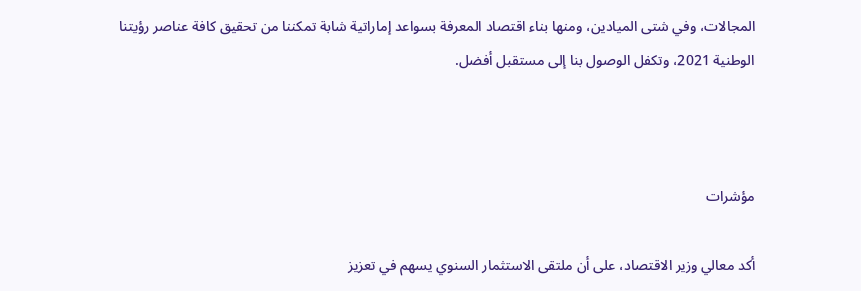المجالات، وفي شتى الميادين، ومنها بناء اقتصاد المعرفة بسواعد إماراتية شابة تمكننا من تحقيق كافة عناصر رؤيتنا الوطنية 2021، وتكفل الوصول بنا إلى مستقبل أفضل.



مؤشرات

أكد معالي وزير الاقتصاد، على أن ملتقى الاستثمار السنوي يسهم في تعزيز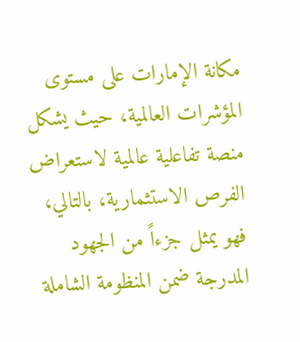مكانة الإمارات على مستوى المؤشرات العالمية، حيث يشكل منصة تفاعلية عالمية لاستعراض الفرص الاستثمارية، بالتالي، فهو يمثل جزءاً من الجهود المدرجة ضمن المنظومة الشاملة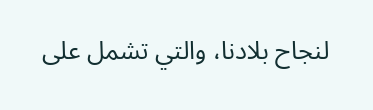لنجاح بلادنا، والتي تشمل على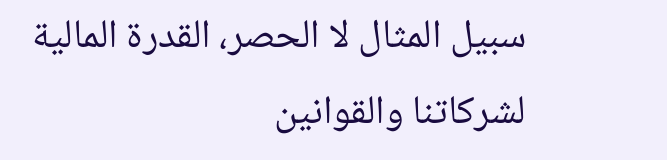سبيل المثال لا الحصر، القدرة المالية لشركاتنا والقوانين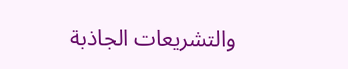والتشريعات الجاذبة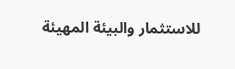للاستثمار والبيئة المهيئة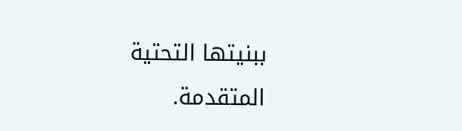ببنيتها التحتية المتقدمة.